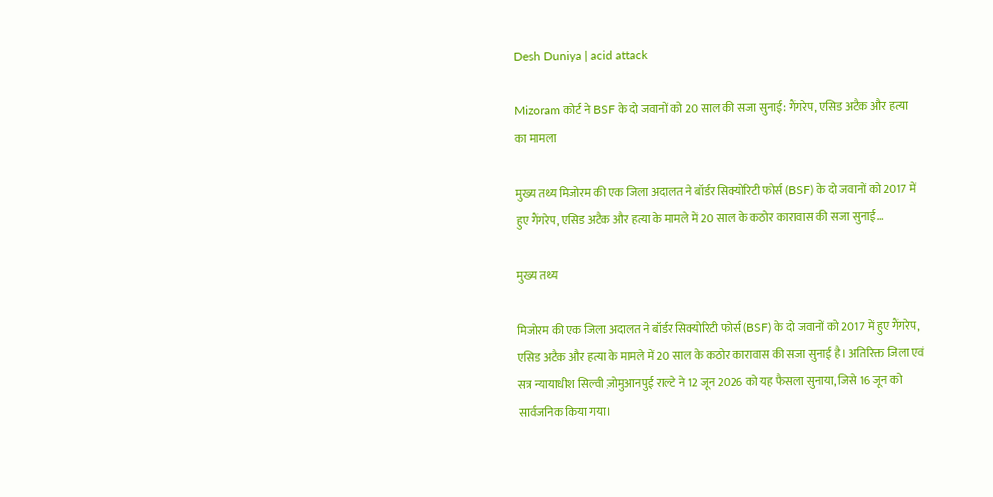Desh Duniya | acid attack

Mizoram कोर्ट ने BSF के दो जवानों को 20 साल की सजा सुनाई: गैंगरेप, एसिड अटैक और हत्या का मामला

मुख्य तथ्य मिजोरम की एक जिला अदालत ने बॉर्डर सिक्योरिटी फोर्स (BSF) के दो जवानों को 2017 में हुए गैंगरेप, एसिड अटैक और हत्या के मामले में 20 साल के कठोर कारावास की सजा सुनाई…

मुख्य तथ्य

मिजोरम की एक जिला अदालत ने बॉर्डर सिक्योरिटी फोर्स (BSF) के दो जवानों को 2017 में हुए गैंगरेप, एसिड अटैक और हत्या के मामले में 20 साल के कठोर कारावास की सजा सुनाई है। अतिरिक्त जिला एवं सत्र न्यायाधीश सिल्वी ज़ोमुआनपुई राल्टे ने 12 जून 2026 को यह फैसला सुनाया, जिसे 16 जून को सार्वजनिक किया गया।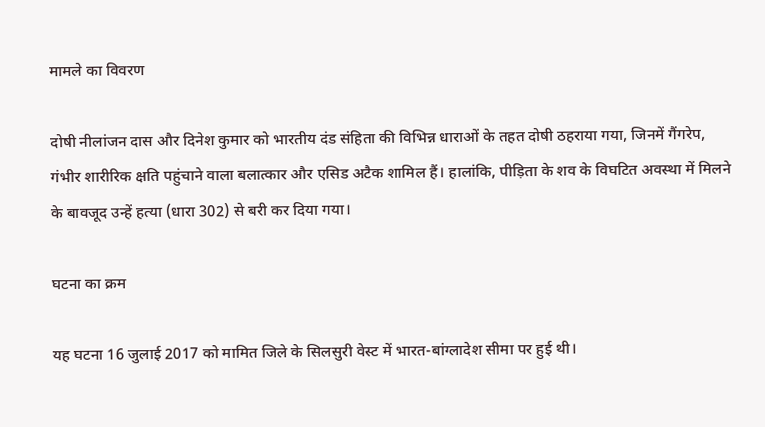मामले का विवरण

दोषी नीलांजन दास और दिनेश कुमार को भारतीय दंड संहिता की विभिन्न धाराओं के तहत दोषी ठहराया गया, जिनमें गैंगरेप, गंभीर शारीरिक क्षति पहुंचाने वाला बलात्कार और एसिड अटैक शामिल हैं। हालांकि, पीड़िता के शव के विघटित अवस्था में मिलने के बावजूद उन्हें हत्या (धारा 302) से बरी कर दिया गया।

घटना का क्रम

यह घटना 16 जुलाई 2017 को मामित जिले के सिलसुरी वेस्ट में भारत-बांग्लादेश सीमा पर हुई थी।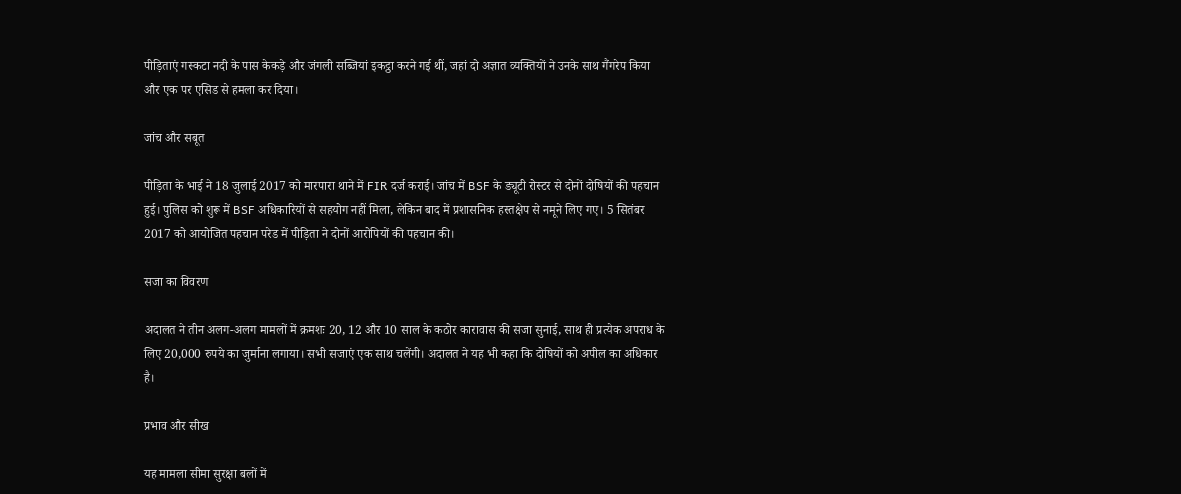पीड़िताएं गस्कटा नदी के पास केकड़े और जंगली सब्जियां इकट्ठा करने गई थीं, जहां दो अज्ञात व्यक्तियों ने उनके साथ गैंगरेप किया और एक पर एसिड से हमला कर दिया।

जांच और सबूत

पीड़िता के भाई ने 18 जुलाई 2017 को मारपारा थाने में FIR दर्ज कराई। जांच में BSF के ड्यूटी रोस्टर से दोनों दोषियों की पहचान हुई। पुलिस को शुरू में BSF अधिकारियों से सहयोग नहीं मिला, लेकिन बाद में प्रशासनिक हस्तक्षेप से नमूने लिए गए। 5 सितंबर 2017 को आयोजित पहचान परेड में पीड़िता ने दोनों आरोपियों की पहचान की।

सजा का विवरण

अदालत ने तीन अलग-अलग मामलों में क्रमशः 20, 12 और 10 साल के कठोर कारावास की सजा सुनाई, साथ ही प्रत्येक अपराध के लिए 20,000 रुपये का जुर्माना लगाया। सभी सजाएं एक साथ चलेंगी। अदालत ने यह भी कहा कि दोषियों को अपील का अधिकार है।

प्रभाव और सीख

यह मामला सीमा सुरक्षा बलों में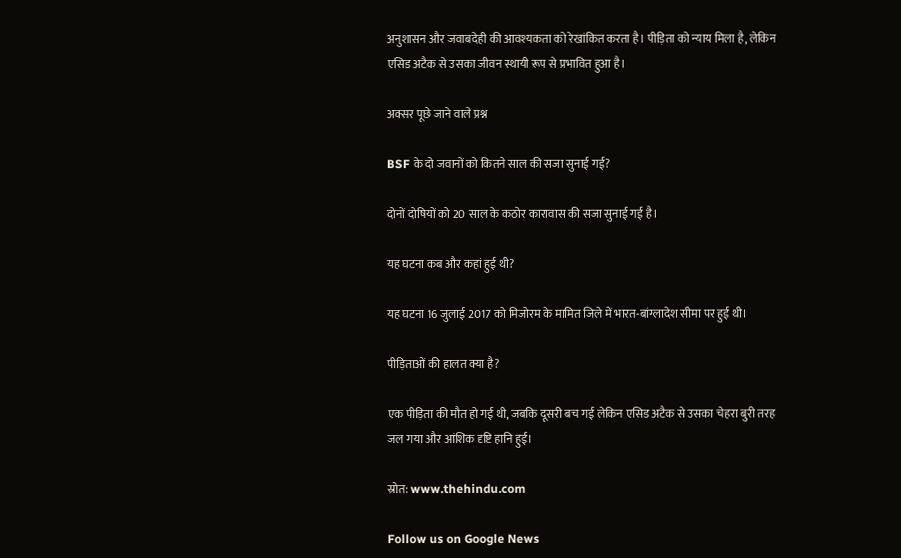अनुशासन और जवाबदेही की आवश्यकता को रेखांकित करता है। पीड़िता को न्याय मिला है, लेकिन एसिड अटैक से उसका जीवन स्थायी रूप से प्रभावित हुआ है।

अक्सर पूछे जाने वाले प्रश्न

BSF के दो जवानों को कितने साल की सजा सुनाई गई?

दोनों दोषियों को 20 साल के कठोर कारावास की सजा सुनाई गई है।

यह घटना कब और कहां हुई थी?

यह घटना 16 जुलाई 2017 को मिजोरम के मामित जिले में भारत-बांग्लादेश सीमा पर हुई थी।

पीड़िताओं की हालत क्या है?

एक पीड़िता की मौत हो गई थी, जबकि दूसरी बच गई लेकिन एसिड अटैक से उसका चेहरा बुरी तरह जल गया और आंशिक दृष्टि हानि हुई।

स्रोत: www.thehindu.com

Follow us on Google News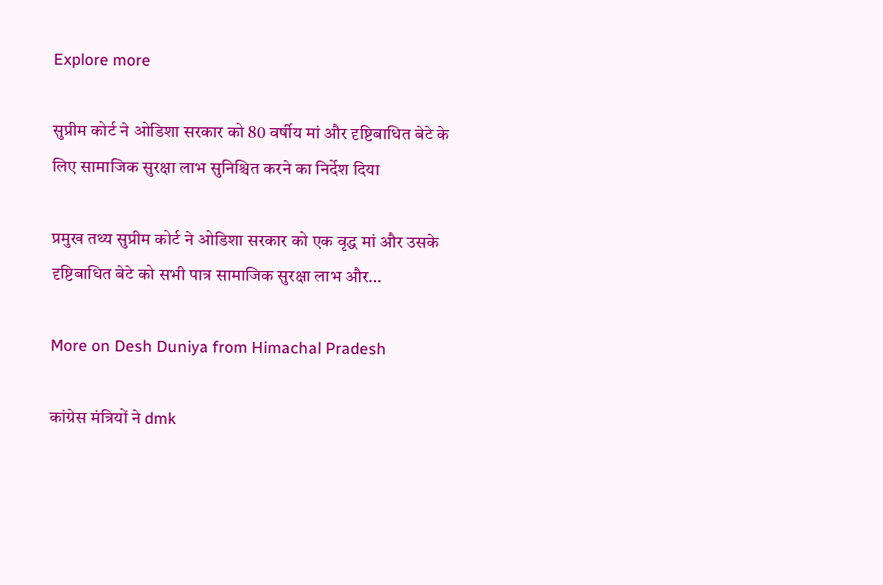Explore more

सुप्रीम कोर्ट ने ओडिशा सरकार को 80 वर्षीय मां और दृष्टिबाधित बेटे के लिए सामाजिक सुरक्षा लाभ सुनिश्चित करने का निर्देश दिया

प्रमुख तथ्य सुप्रीम कोर्ट ने ओडिशा सरकार को एक वृद्ध मां और उसके दृष्टिबाधित बेटे को सभी पात्र सामाजिक सुरक्षा लाभ और…

More on Desh Duniya from Himachal Pradesh

कांग्रेस मंत्रियों ने dmk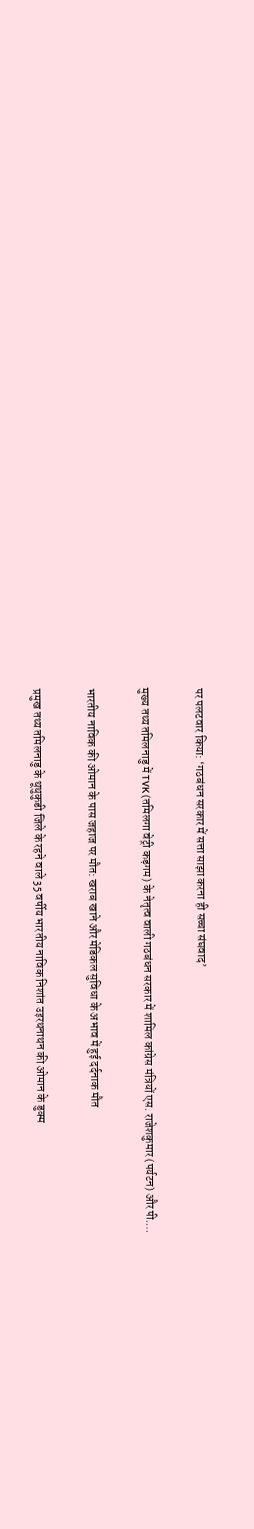पर पलटवार किया: ‘गठबंधन सरकार में सत्ता साझा करना ही सच्चा संघवाद’

मुख्य तथ्य तमिलनाडु में TVK (तमिलगा वेट्री कड़गम) के नेतृत्व वाली गठबंधन सरकार में शामिल कांग्रेस मंत्रियों एस. राजेशकुमार (पर्यटन) और पी.…

भारतीय नाविक की ओमान के पास जहाज पर मौत: खराब खाने और मेडिकल सुविधा के अभाव में हुई दर्दनाक मौत

प्रमुख तथ्य तमिलनाडु के थूथुकुडी जिले के रहने वाले 35 वर्षीय भारतीय नाविक निशांत उइरथनाथन की ओमान के डुक्म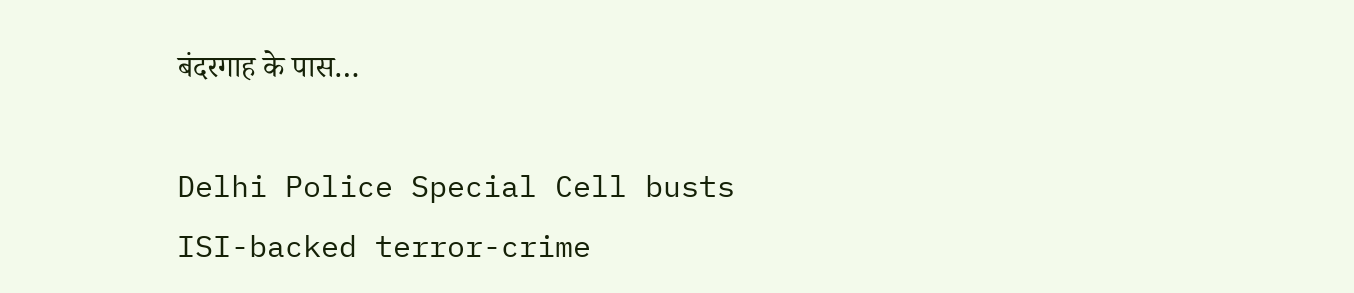बंदरगाह के पास…

Delhi Police Special Cell busts ISI-backed terror-crime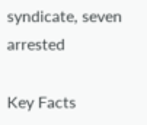syndicate, seven arrested

Key Facts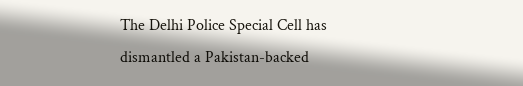The Delhi Police Special Cell has dismantled a Pakistan-backed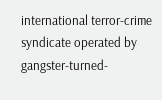international terror-crime syndicate operated by gangster-turned-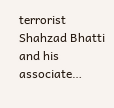terrorist Shahzad Bhatti and his associate…